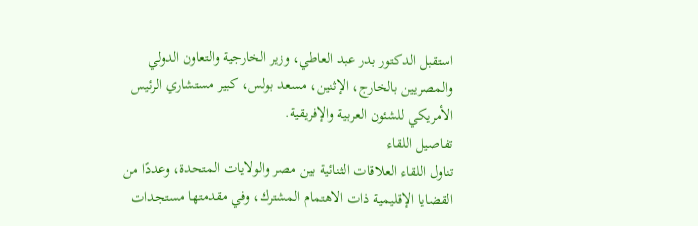استقبل الدكتور بدر عبد العاطي، وزير الخارجية والتعاون الدولي والمصريين بالخارج، الإثنين، مسعد بولس، كبير مستشاري الرئيس الأمريكي للشئون العربية والإفريقية.
تفاصيل اللقاء
تناول اللقاء العلاقات الثنائية بين مصر والولايات المتحدة، وعددًا من القضايا الإقليمية ذات الاهتمام المشترك، وفي مقدمتها مستجدات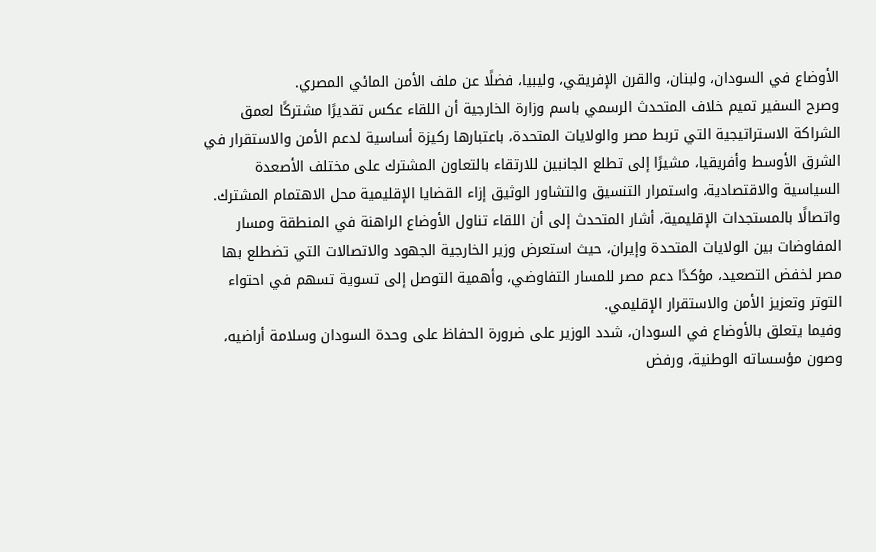الأوضاع في السودان، ولبنان، والقرن الإفريقي، وليبيا، فضلًا عن ملف الأمن المائي المصري.
وصرح السفير تميم خلاف المتحدث الرسمي باسم وزارة الخارجية أن اللقاء عكس تقديرًا مشتركًا لعمق الشراكة الاستراتيجية التي تربط مصر والولايات المتحدة، باعتبارها ركيزة أساسية لدعم الأمن والاستقرار في الشرق الأوسط وأفريقيا، مشيرًا إلى تطلع الجانبين للارتقاء بالتعاون المشترك على مختلف الأصعدة السياسية والاقتصادية، واستمرار التنسيق والتشاور الوثيق إزاء القضايا الإقليمية محل الاهتمام المشترك.
واتصالًا بالمستجدات الإقليمية، أشار المتحدث إلى أن اللقاء تناول الأوضاع الراهنة في المنطقة ومسار المفاوضات بين الولايات المتحدة وإيران، حيث استعرض وزير الخارجية الجهود والاتصالات التي تضطلع بها مصر لخفض التصعيد، مؤكدًا دعم مصر للمسار التفاوضي، وأهمية التوصل إلى تسوية تسهم في احتواء التوتر وتعزيز الأمن والاستقرار الإقليمي.
وفيما يتعلق بالأوضاع في السودان، شدد الوزير على ضرورة الحفاظ على وحدة السودان وسلامة أراضيه، وصون مؤسساته الوطنية، ورفض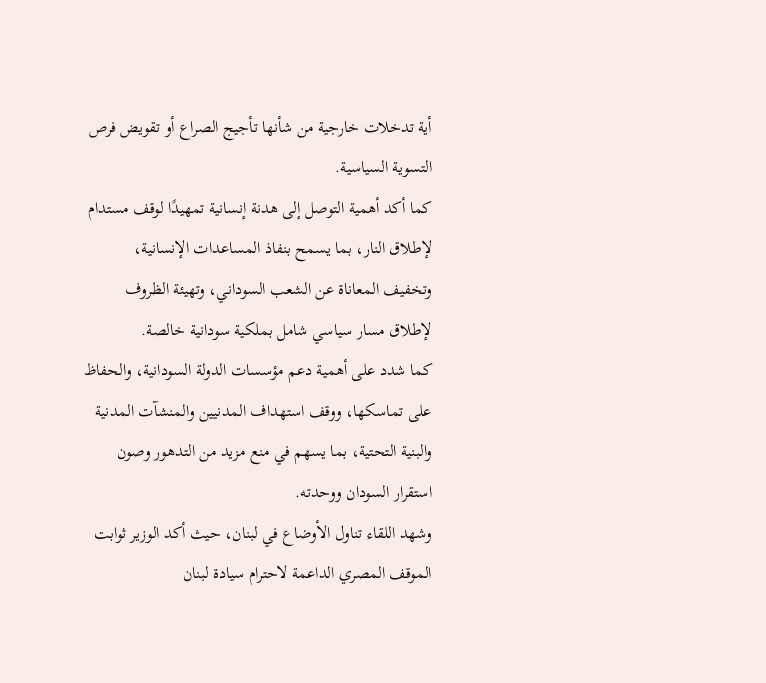أية تدخلات خارجية من شأنها تأجيج الصراع أو تقويض فرص التسوية السياسية.
كما أكد أهمية التوصل إلى هدنة إنسانية تمهيدًا لوقف مستدام لإطلاق النار، بما يسمح بنفاذ المساعدات الإنسانية، وتخفيف المعاناة عن الشعب السوداني، وتهيئة الظروف لإطلاق مسار سياسي شامل بملكية سودانية خالصة.
كما شدد على أهمية دعم مؤسسات الدولة السودانية، والحفاظ على تماسكها، ووقف استهداف المدنيين والمنشآت المدنية والبنية التحتية، بما يسهم في منع مزيد من التدهور وصون استقرار السودان ووحدته.
وشهد اللقاء تناول الأوضاع في لبنان، حيث أكد الوزير ثوابت الموقف المصري الداعمة لاحترام سيادة لبنان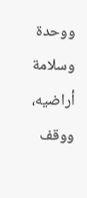ووحدة وسلامة أراضيه، ووقف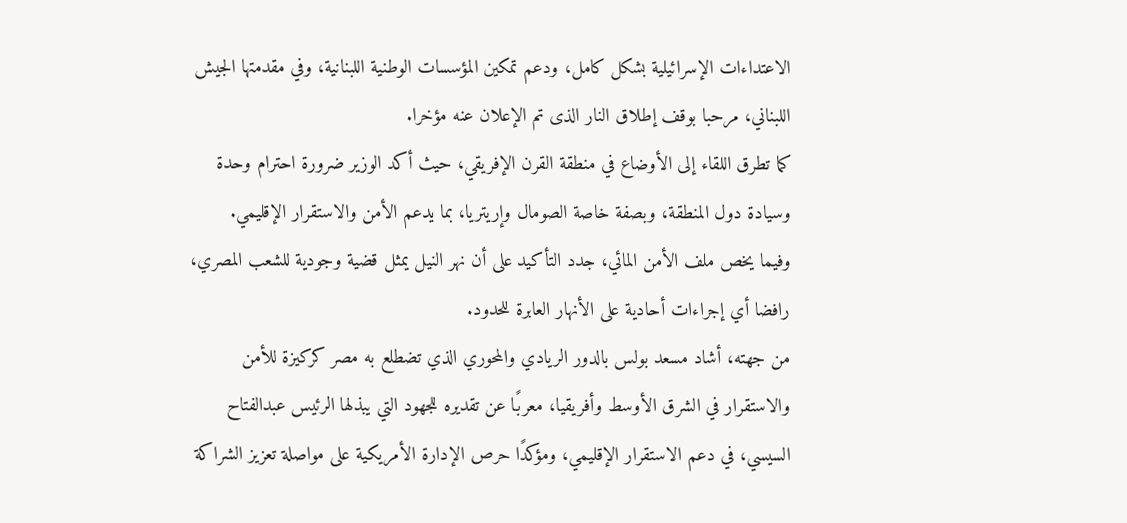الاعتداءات الإسرائيلية بشكل كامل، ودعم تمكين المؤسسات الوطنية اللبنانية، وفي مقدمتها الجيش اللبناني، مرحبا بوقف إطلاق النار الذى تم الإعلان عنه مؤخرا.
كما تطرق اللقاء إلى الأوضاع في منطقة القرن الإفريقي، حيث أكد الوزير ضرورة احترام وحدة وسيادة دول المنطقة، وبصفة خاصة الصومال وإريتريا، بما يدعم الأمن والاستقرار الإقليمي.
وفيما يخص ملف الأمن المائي، جدد التأكيد على أن نهر النيل يمثل قضية وجودية للشعب المصري، رافضا أي إجراءات أحادية على الأنهار العابرة للحدود.
من جهته، أشاد مسعد بولس بالدور الريادي والمحوري الذي تضطلع به مصر كركيزة للأمن والاستقرار في الشرق الأوسط وأفريقيا، معربًا عن تقديره للجهود التي يبذلها الرئيس عبدالفتاح السيسي، في دعم الاستقرار الإقليمي، ومؤكدًا حرص الإدارة الأمريكية على مواصلة تعزيز الشراكة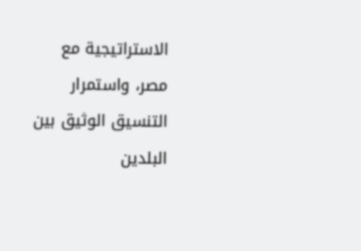الاستراتيجية مع مصر، واستمرار التنسيق الوثيق بين البلدين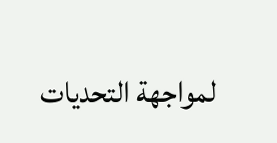لمواجهة التحديات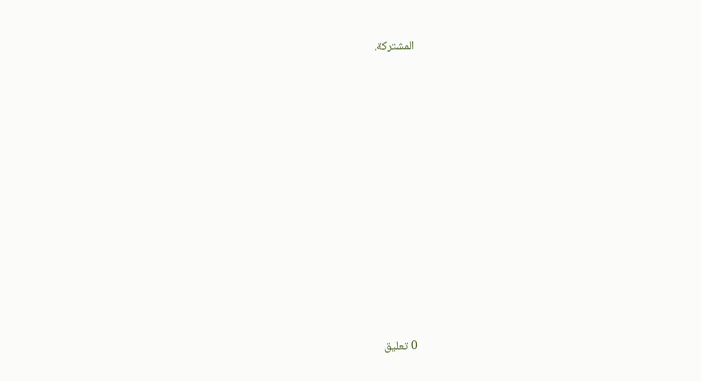المشتركة.















0 تعليق